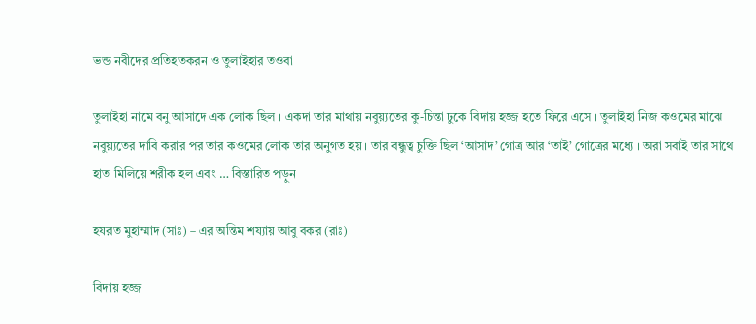ভন্ড নবীদের প্রতিহতকরন ও তুলাইহার তওবা

তুলাইহা নামে বনু আসাদে এক লোক ছিল । একদা তার মাথায় নবুয়্যতের কু-চিন্তা ঢুকে বিদায় হজ্জ হতে ফিরে এসে । তুলাইহা নিজ কওমের মাঝে নবুয়্যতের দাবি করার পর তার কওমের লোক তার অনুগত হয় । তার বন্ধুত্ব চুক্তি ছিল ‘আসাদ’ গোত্র আর ‘তাই’ গোত্রের মধ্যে । অরা সবাই তার সাথে হাত মিলিয়ে শরীক হল এবং … বিস্তারিত পড়ুন

হযরত মুহাম্মাদ (সাঃ) – এর অন্তিম শয্যায় আবু বকর (রাঃ)

বিদায় হজ্জ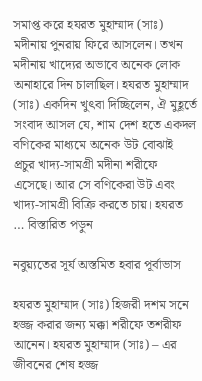সমাপ্ত করে হযরত মুহাম্মাদ (সাঃ) মদীনায় পুনরায় ফিরে আসলেন। তখন মদীনায় খাদ্যের অভাবে অনেক লোক অনাহারে দিন চালাছিল। হযরত মুহাম্মাদ (সাঃ) একদিন খুৎবা দিচ্ছিলেন, ঐ মুহূর্তে সংবাদ আসল যে, শাম দেশ হতে একদল বণিকের মাধ্যমে অনেক উট বোঝাই প্রচুর খাদ্য-সামগ্রী মদীনা শরীফে এসেছে। আর সে বণিকেরা উট এবং খাদ্য-সামগ্রী বিক্রি করতে চায়। হযরত … বিস্তারিত পড়ুন

নবুয়্যতের সূর্য অস্তমিত হবার পূর্বাভাস

হযরত মুহাম্মাদ (সাঃ) হিজরী দশম সনে হজ্জ করার জন্য মক্কা শরীফে তশরীফ আনেন। হযরত মুহাম্মাদ (সাঃ) – এর জীবনের শেষ হজ্জ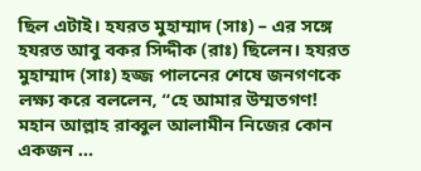ছিল এটাই। হযরত মুহাম্মাদ (সাঃ) – এর সঙ্গে হযরত আবু বকর সিদ্দীক (রাঃ) ছিলেন। হযরত মুহাম্মাদ (সাঃ) হজ্জ পালনের শেষে জনগণকে লক্ষ্য করে বললেন, “হে আমার উম্মতগণ! মহান আল্লাহ রাব্বুল আলামীন নিজের কোন একজন …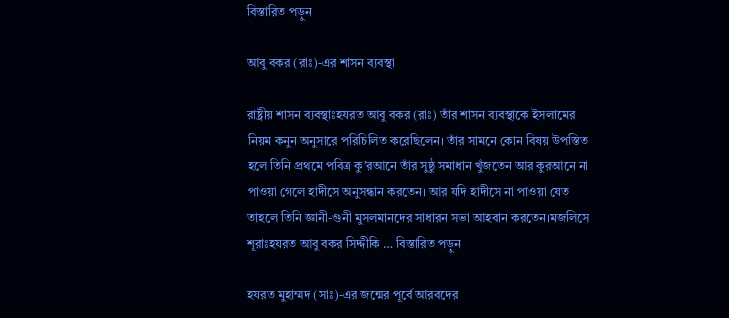বিস্তারিত পড়ুন

আবু বকর (রাঃ)-এর শাসন ব্যবস্থা

রাষ্ট্রীয় শাসন ব্যবস্থাঃহযরত আবু বকর (রাঃ) তাঁর শাসন ব্যবস্থাকে ইসলামের নিয়ম কনুন অনুসারে পরিচিলিত করেছিলেন। তাঁর সামনে কোন বিষয় উপস্তিত হলে তিনি প্রথমে পবিত্র কু’রআনে তাঁর সুষ্ঠু সমাধান খুঁজতেন আর কুরআনে না পাওয়া গেলে হাদীসে অনুসন্ধান করতেন। আর যদি হাদীসে না পাওয়া যেত তাহলে তিনি জ্ঞানী-গুনী মুসলমানদের সাধারন সভা আহবান করতেন।মজলিসে শূরাঃহযরত আবু বকর সিদ্দীকি … বিস্তারিত পড়ুন

হযরত মুহাম্মদ (সাঃ)-এর জন্মের পূর্বে আরবদের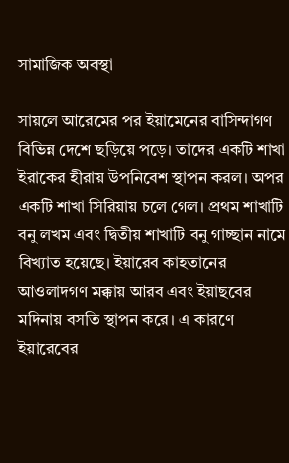সামাজিক অবস্থা

সায়লে আরেমের পর ইয়ামেনের বাসিন্দাগণ বিভিন্ন দেশে ছড়িয়ে পড়ে। তাদের একটি শাখা ইরাকের হীরায় উপনিবেশ স্থাপন করল। অপর একটি শাখা সিরিয়ায় চলে গেল। প্রথম শাখাটি বনু লখম এবং দ্বিতীয় শাখাটি বনু গাচ্ছান নামে বিখ্যাত হয়েছে। ইয়ারেব কাহতানের আওলাদগণ মক্কায় আরব এবং ইয়াছবের মদিনায় বসতি স্থাপন করে। এ কারণে  ইয়ারেবের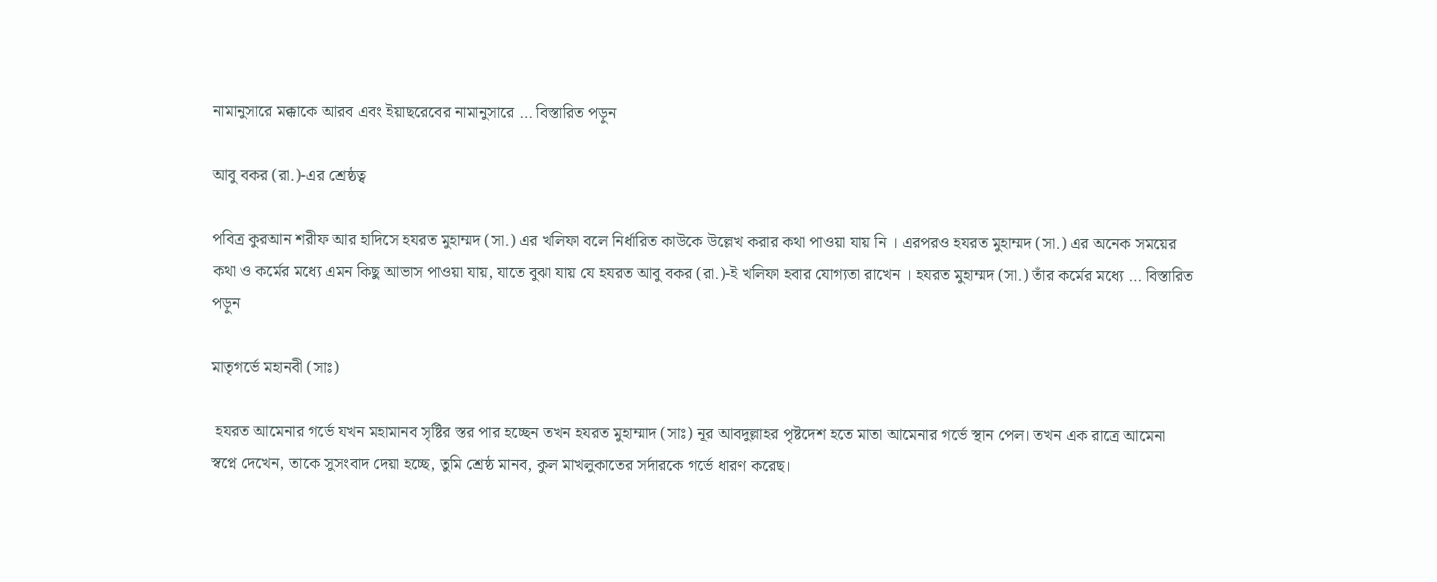নামানুসারে মক্কাকে আরব এবং ইয়াছরেবের নামানুসারে … বিস্তারিত পড়ুন

আবু বকর (রা.)-এর শ্রেষ্ঠত্ব

পবিত্র কুরআন শরীফ আর হাদিসে হযরত মুহাম্মদ (সা.) এর খলিফা বলে নির্ধারিত কাউকে উল্লেখ করার কথা পাওয়া যায় নি । এরপরও হযরত মুহাম্মদ (সা.) এর অনেক সময়ের কথা ও কর্মের মধ্যে এমন কিছু আভাস পাওয়া যায়, যাতে বুঝা যায় যে হযরত আবু বকর (রা.)-ই খলিফা হবার যোগ্যতা রাখেন । হযরত মুহাম্মদ (সা.) তাঁর কর্মের মধ্যে … বিস্তারিত পড়ুন

মাতৃগর্ভে মহানবী (সাঃ)

 হযরত আমেনার গর্ভে যখন মহামানব সৃষ্টির স্তর পার হচ্ছেন তখন হযরত মুহাম্মাদ (সাঃ) নূর আবদুল্লাহর পৃষ্টদেশ হতে মাতা আমেনার গর্ভে স্থান পেল। তখন এক রাত্রে আমেনা স্বপ্নে দেখেন, তাকে সুসংবাদ দেয়া হচ্ছে, তুমি শ্রেষ্ঠ মানব, কুল মাখলুকাতের সর্দারকে গর্ভে ধারণ করেছ।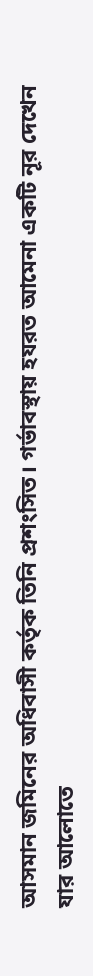আসমান জমিনের অধিবাসী কর্তৃক তিনি প্রশংসিত। গর্ভাবস্থায় হযরত আমেনা একটি নূর দেখেন যার আলোতে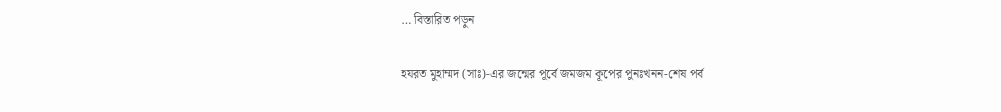… বিস্তারিত পড়ুন

হযরত মুহাম্মদ (সাঃ)-এর জন্মের পূর্বে জমজম কূপের পুনঃখনন-শেষ পর্ব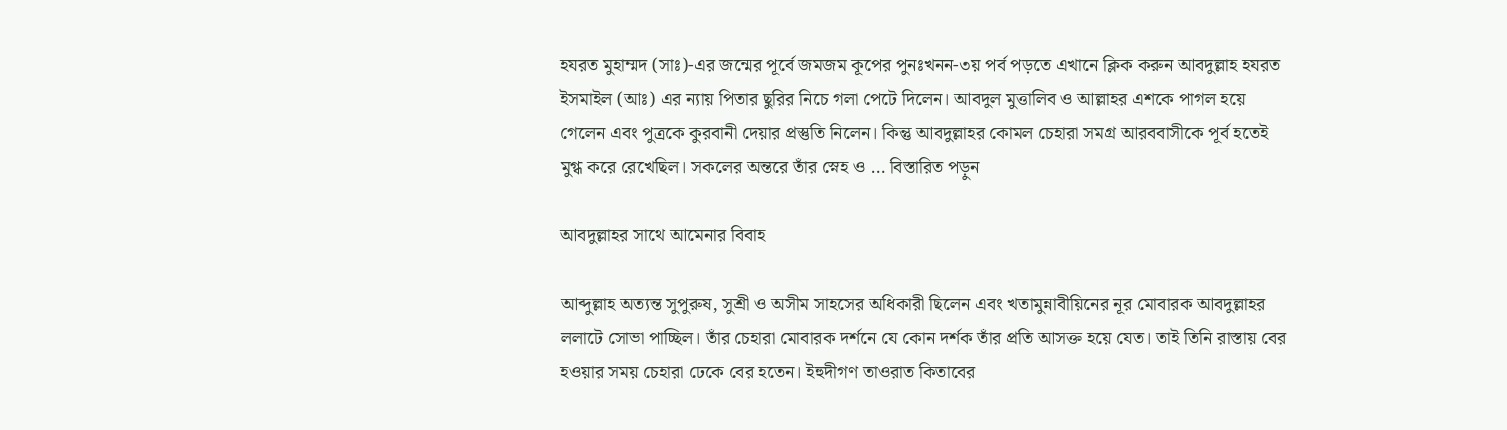হযরত মুহাম্মদ (সাঃ)-এর জন্মের পূর্বে জমজম কূপের পুনঃখনন-৩য় পর্ব পড়তে এখানে ক্লিক করুন আবদুল্লাহ হযরত ইসমাইল (আঃ) এর ন্যায় পিতার ছুরির নিচে গলা পেটে দিলেন। আবদুল মুত্তালিব ও আল্লাহর এশকে পাগল হয়ে গেলেন এবং পুত্রকে কুরবানী দেয়ার প্রস্তুতি নিলেন। কিন্তু আবদুল্লাহর কোমল চেহারা সমগ্র আরববাসীকে পূর্ব হতেই মুগ্ধ করে রেখেছিল। সকলের অন্তরে তাঁর স্নেহ ও … বিস্তারিত পড়ুন

আবদুল্লাহর সাথে আমেনার বিবাহ

আব্দুল্লাহ অত্যন্ত সুপুরুষ, সুশ্রী ও অসীম সাহসের অধিকারী ছিলেন এবং খতামুন্নাবীয়িনের নূর মোবারক আবদুল্লাহর ললাটে সোভা পাচ্ছিল। তাঁর চেহারা মোবারক দর্শনে যে কোন দর্শক তাঁর প্রতি আসক্ত হয়ে যেত। তাই তিনি রাস্তায় বের হওয়ার সময় চেহারা ঢেকে বের হতেন। ইহুদীগণ তাওরাত কিতাবের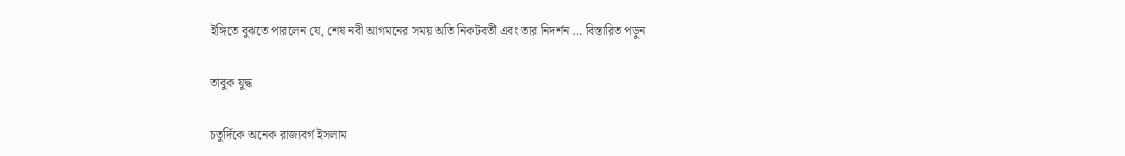ইঙ্গিতে বুঝতে পারলেন যে, শেষ নবী আগমনের সময় অতি নিকটবর্তী এবং তার নিদর্শন … বিস্তারিত পড়ুন

তাবুক যুদ্ধ

চতুর্দিকে অনেক রাজ্যবর্গ ইসলাম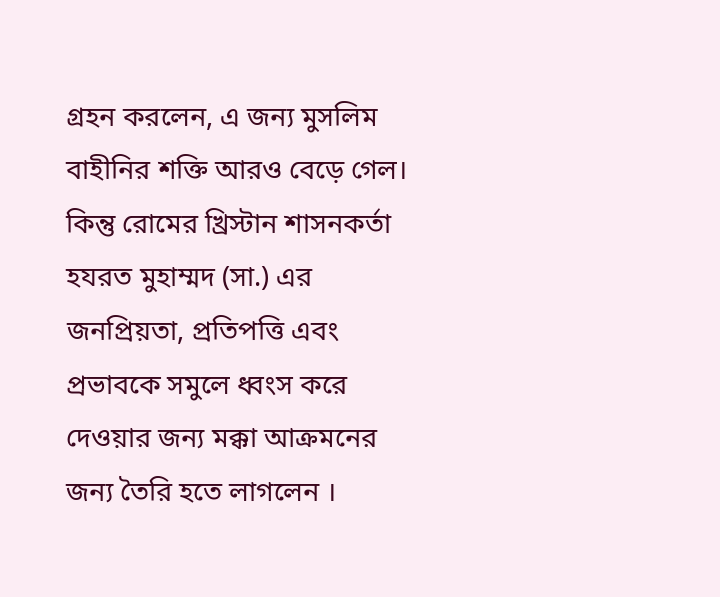গ্রহন করলেন, এ জন্য মুসলিম বাহীনির শক্তি আরও বেড়ে গেল। কিন্তু রোমের খ্রিস্টান শাসনকর্তা হযরত মুহাম্মদ (সা.) এর জনপ্রিয়তা, প্রতিপত্তি এবং প্রভাবকে সমুলে ধ্বংস করে দেওয়ার জন্য মক্কা আক্রমনের জন্য তৈরি হতে লাগলেন ।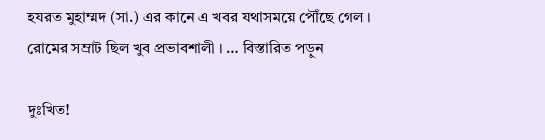হযরত মুহাম্মদ (সা.) এর কানে এ খবর যথাসময়ে পৌঁছে গেল । রোমের সম্রাট ছিল খুব প্রভাবশালী । … বিস্তারিত পড়ুন

দুঃখিত!